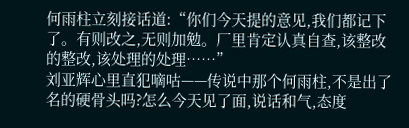何雨柱立刻接话道:“你们今天提的意见,我们都记下了。有则改之,无则加勉。厂里肯定认真自查,该整改的整改,该处理的处理……”
刘亚辉心里直犯嘀咕——传说中那个何雨柱,不是出了名的硬骨头吗?怎么今天见了面,说话和气,态度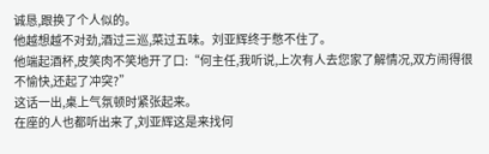诚恳,跟换了个人似的。
他越想越不对劲,酒过三巡,菜过五味。刘亚辉终于憋不住了。
他端起酒杯,皮笑肉不笑地开了口:“何主任,我听说,上次有人去您家了解情况,双方闹得很不愉快,还起了冲突?”
这话一出,桌上气氛顿时紧张起来。
在座的人也都听出来了,刘亚辉这是来找何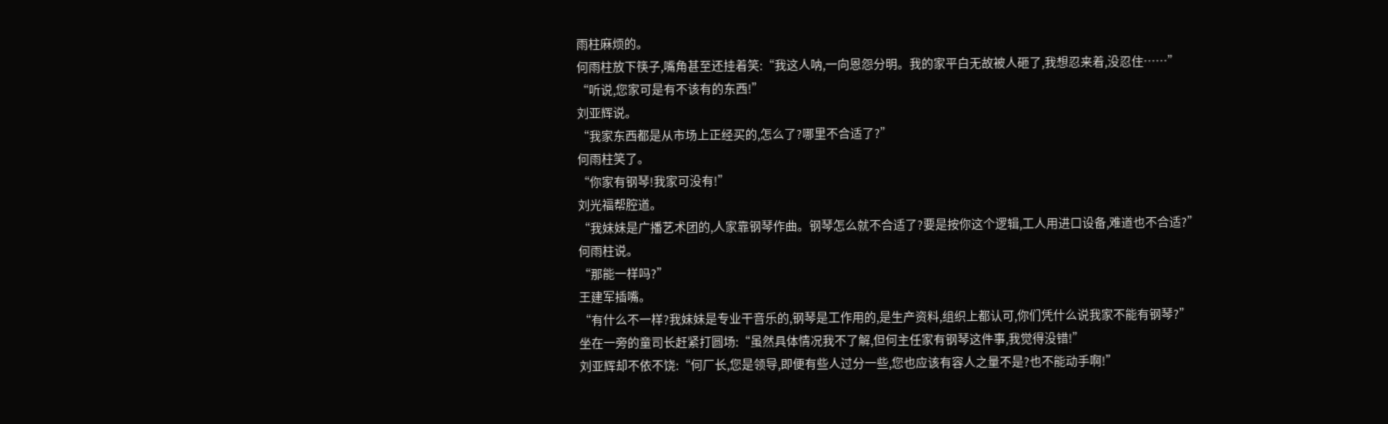雨柱麻烦的。
何雨柱放下筷子,嘴角甚至还挂着笑:“我这人呐,一向恩怨分明。我的家平白无故被人砸了,我想忍来着,没忍住……”
“听说,您家可是有不该有的东西!”
刘亚辉说。
“我家东西都是从市场上正经买的,怎么了?哪里不合适了?”
何雨柱笑了。
“你家有钢琴!我家可没有!”
刘光福帮腔道。
“我妹妹是广播艺术团的,人家靠钢琴作曲。钢琴怎么就不合适了?要是按你这个逻辑,工人用进口设备,难道也不合适?”
何雨柱说。
“那能一样吗?”
王建军插嘴。
“有什么不一样?我妹妹是专业干音乐的,钢琴是工作用的,是生产资料,组织上都认可,你们凭什么说我家不能有钢琴?”
坐在一旁的童司长赶紧打圆场:“虽然具体情况我不了解,但何主任家有钢琴这件事,我觉得没错!”
刘亚辉却不依不饶:“何厂长,您是领导,即便有些人过分一些,您也应该有容人之量不是?也不能动手啊!”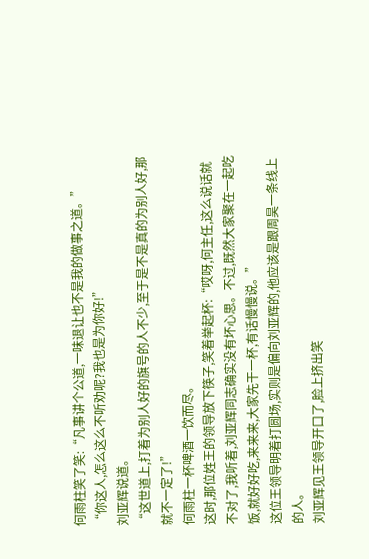何雨柱笑了笑:“凡事讲个公道,一味退让也不是我的做事之道。”
“你这人,怎么这么不听劝呢?我也是为你好!”
刘亚辉说道。
“这世道上,打着为别人好的旗号的人不少,至于是不是真的为别人好,那就不一定了!”
何雨柱一杯啤酒一饮而尽。
这时,那位姓王的领导放下筷子,笑着举起杯:“哎呀,何主任,这么说话就不对了,我听着,刘亚辉同志确实没有坏心思。不过,既然大家聚在一起吃饭,就好好吃,来来来,大家先干一杯,有话慢慢说。”
这位王领导明着打圆场,实则是偏向刘亚辉的,他应该是跟周昊一条线上的人。
刘亚辉见王领导开口了,脸上挤出笑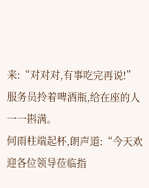来:“对对对,有事吃完再说!”
服务员拎着啤酒瓶,给在座的人一一斟满。
何雨柱端起杯,朗声道:“今天欢迎各位领导莅临指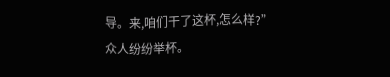导。来,咱们干了这杯,怎么样?”
众人纷纷举杯。